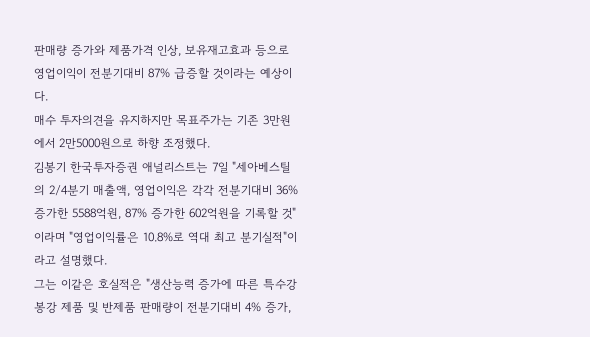판매량 증가와 제품가격 인상, 보유재고효과 등으로 영업이익이 전분기대비 87% 급증할 것이라는 예상이다.
매수 투자의견을 유지하지만 목표주가는 기존 3만원에서 2만5000원으로 하향 조정했다.
김봉기 한국투자증권 애널리스트는 7일 "세아베스틸의 2/4분기 매출액, 영업이익은 각각 전분기대비 36% 증가한 5588억원, 87% 증가한 602억원을 기록할 것"이라며 "영업이익률은 10.8%로 역대 최고 분기실적"이라고 설명했다.
그는 이같은 호실적은 "생산능력 증가에 따른 특수강봉강 제품 및 반제품 판매량이 전분기대비 4% 증가,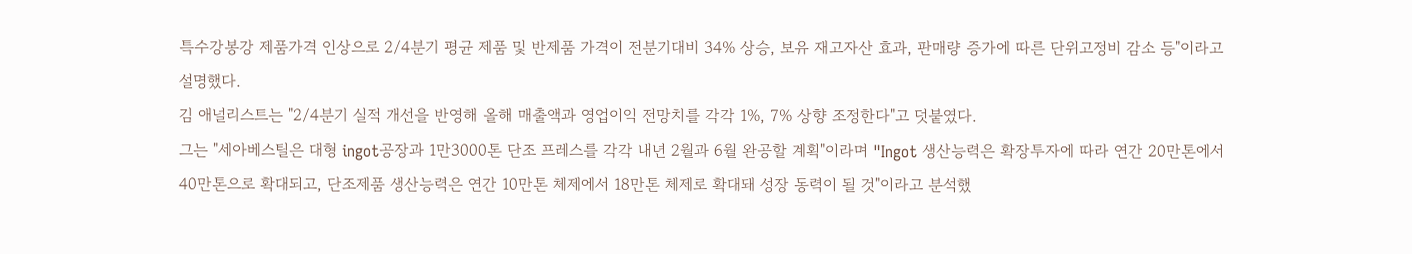특수강봉강 제품가격 인상으로 2/4분기 평균 제품 및 반제품 가격이 전분기대비 34% 상승, 보유 재고자산 효과, 판매량 증가에 따른 단위고정비 감소 등"이라고 설명했다.
김 애널리스트는 "2/4분기 실적 개선을 반영해 올해 매출액과 영업이익 전망치를 각각 1%, 7% 상향 조정한다"고 덧붙였다.
그는 "세아베스틸은 대형 ingot공장과 1만3000톤 단조 프레스를 각각 내년 2월과 6월 완공할 계획"이라며 "Ingot 생산능력은 확장투자에 따라 연간 20만톤에서 40만톤으로 확대되고, 단조제품 생산능력은 연간 10만톤 체제에서 18만톤 체제로 확대돼 성장 동력이 될 것"이라고 분석했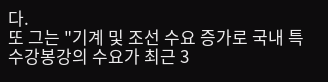다.
또 그는 "기계 및 조선 수요 증가로 국내 특수강봉강의 수요가 최근 3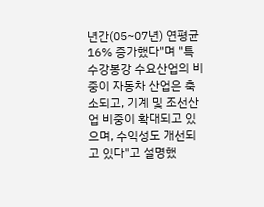년간(05~07년) 연평균 16% 증가했다"며 "특수강봉강 수요산업의 비중이 자동차 산업은 축소되고, 기계 및 조선산업 비중이 확대되고 있으며, 수익성도 개선되고 있다"고 설명했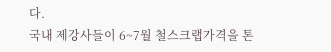다.
국내 제강사들이 6~7월 철스크랩가격을 톤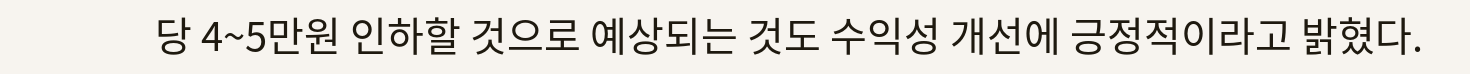당 4~5만원 인하할 것으로 예상되는 것도 수익성 개선에 긍정적이라고 밝혔다.